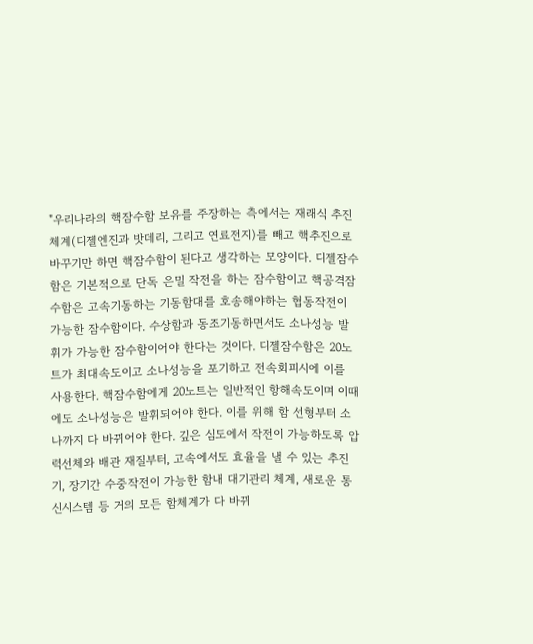"우리나라의 핵잠수함 보유를 주장하는 측에서는 재래식 추진체계(디젤엔진과 밧데리, 그리고 연료전지)를 빼고 핵추진으로 바꾸기만 하면 핵잠수함이 된다고 생각하는 모양이다. 디젤잠수함은 기본적으로 단독 은밀 작전을 하는 잠수함이고 핵공격잠수함은 고속기동하는 기동함대를 호송해야하는 협동작전이 가능한 잠수함이다. 수상함과 동조기동하면서도 소나성능 발휘가 가능한 잠수함이어야 한다는 것이다. 디젤잠수함은 20노트가 최대속도이고 소나성능을 포기하고 전속회피시에 이를 사용한다. 핵잠수함에게 20노트는 일반적인 항해속도이며 이때에도 소나성능은 발휘되어야 한다. 이를 위해 함 선형부터 소나까지 다 바뀌어야 한다. 깊은 심도에서 작전이 가능하도록 압력선체와 배관 재질부터, 고속에서도 효율을 낼 수 있는 추진기, 장기간 수중작전이 가능한 함내 대기관리 체계, 새로운 통신시스템 등 거의 모든 함체계가 다 바뀌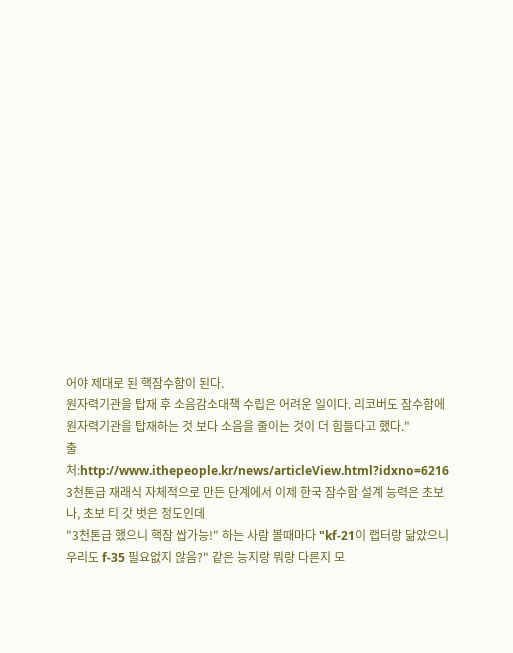어야 제대로 된 핵잠수함이 된다.
원자력기관을 탑재 후 소음감소대책 수립은 어려운 일이다. 리코버도 잠수함에 원자력기관을 탑재하는 것 보다 소음을 줄이는 것이 더 힘들다고 했다."
출처:http://www.ithepeople.kr/news/articleView.html?idxno=6216
3천톤급 재래식 자체적으로 만든 단계에서 이제 한국 잠수함 설계 능력은 초보나, 초보 티 갓 벗은 정도인데
"3천톤급 했으니 핵잠 쌉가능!" 하는 사람 볼때마다 "kf-21이 랩터랑 닮았으니 우리도 f-35 필요없지 않음?" 같은 능지랑 뭐랑 다른지 모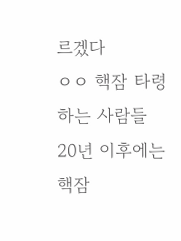르겠다
ㅇㅇ 핵잠 타령 하는 사람들
20년 이후에는 핵잠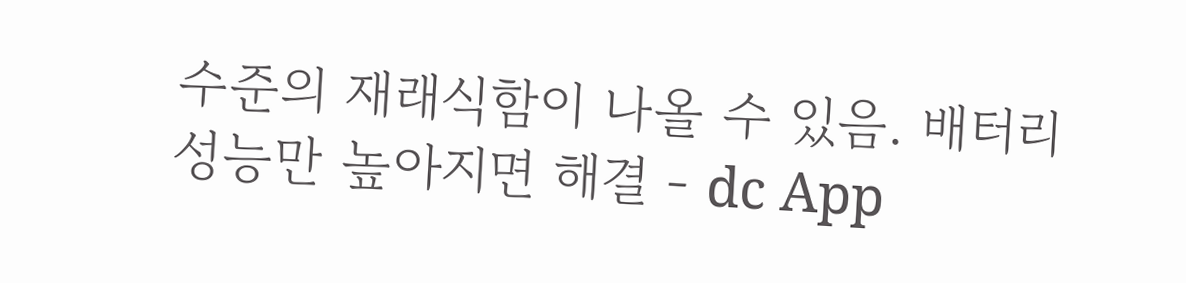수준의 재래식함이 나올 수 있음. 배터리 성능만 높아지면 해결 - dc App